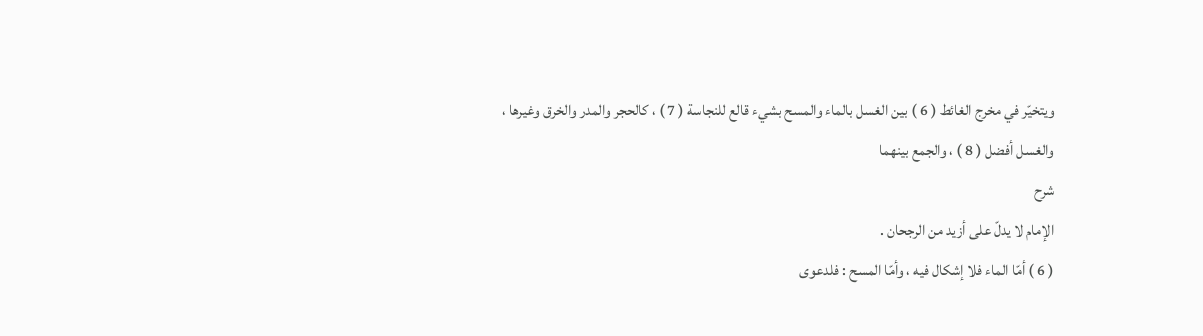ويتخيّر في مخرج الغائط ( 6 ) بين الغسل بالماء والمسح بشيء قالع للنجاسة ( 7 ) ، كالحجر والمدر والخرق وغيرها ، والغسل أفضل ( 8 ) ، والجمع بينهما
شرح
الإمام لا يدلّ على أزيد من الرجحان .
( 6 ) أمّا الماء فلا إشكال فيه ، وأمّا المسح : فلدعوى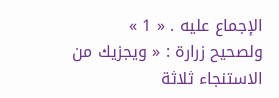الإجماع عليه . « 1 »
ولصحيح زرارة : « ويجزيك من الاستنجاء ثلاثة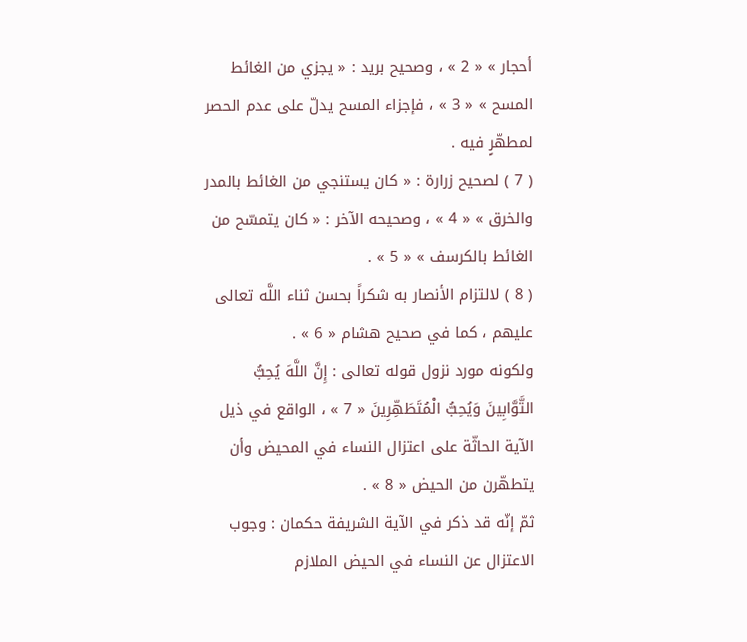أحجار » « 2 » ، وصحيح بريد : « يجزي من الغائط المسح » « 3 » ، فإجزاء المسح يدلّ على عدم الحصر لمطهّرٍ فيه .
( 7 ) لصحيح زرارة : « كان يستنجي من الغائط بالمدر والخرق » « 4 » ، وصحيحه الآخر : « كان يتمسّح من الغائط بالكرسف » « 5 » .
( 8 ) لالتزام الأنصار به شكراً بحسن ثناء اللَّه تعالى عليهم ، كما في صحيح هشام « 6 » .
ولكونه مورد نزول قوله تعالى : إِنَّ اللَّهَ يُحِبُّ التَّوَّابِينَ وَيُحِبُّ الْمُتَطَهِّرِينَ « 7 » ، الواقع في ذيل الآية الحاثّة على اعتزال النساء في المحيض وأن يتطهّرن من الحيض « 8 » .
ثمّ إنّه قد ذكر في الآية الشريفة حكمان : وجوب الاعتزال عن النساء في الحيض الملازم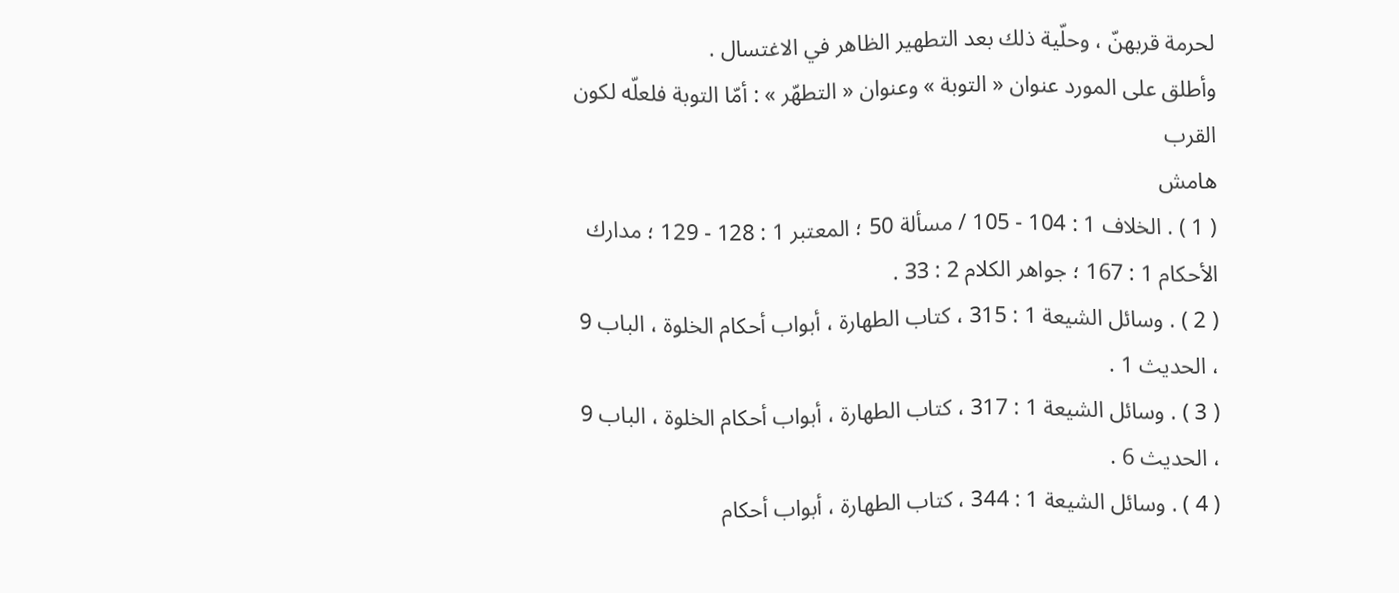لحرمة قربهنّ ، وحلّية ذلك بعد التطهير الظاهر في الاغتسال .
وأطلق على المورد عنوان « التوبة » وعنوان « التطهّر » : أمّا التوبة فلعلّه لكون القرب
هامش
( 1 ) . الخلاف 1 : 104 - 105 / مسألة 50 ؛ المعتبر 1 : 128 - 129 ؛ مدارك الأحكام 1 : 167 ؛ جواهر الكلام 2 : 33 .
( 2 ) . وسائل الشيعة 1 : 315 ، كتاب الطهارة ، أبواب أحكام الخلوة ، الباب 9 ، الحديث 1 .
( 3 ) . وسائل الشيعة 1 : 317 ، كتاب الطهارة ، أبواب أحكام الخلوة ، الباب 9 ، الحديث 6 .
( 4 ) . وسائل الشيعة 1 : 344 ، كتاب الطهارة ، أبواب أحكام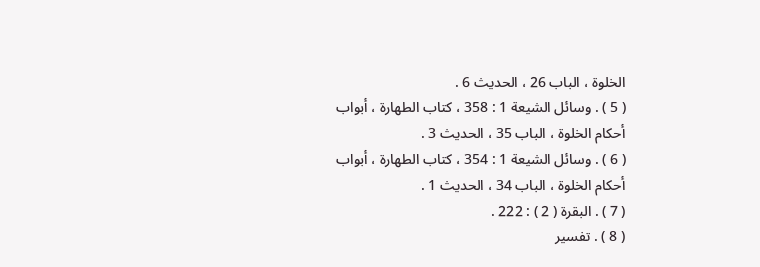الخلوة ، الباب 26 ، الحديث 6 .
( 5 ) . وسائل الشيعة 1 : 358 ، كتاب الطهارة ، أبواب أحكام الخلوة ، الباب 35 ، الحديث 3 .
( 6 ) . وسائل الشيعة 1 : 354 ، كتاب الطهارة ، أبواب أحكام الخلوة ، الباب 34 ، الحديث 1 .
( 7 ) . البقرة ( 2 ) : 222 .
( 8 ) . تفسير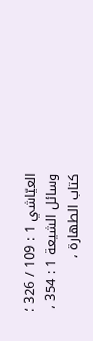العيّاشي 1 : 109 / 326 ؛ وسائل الشيعة 1 : 354 ، كتاب الطهارة ،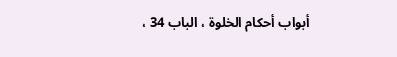أبواب أحكام الخلوة ، الباب 34 ،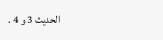الحديث 3 و 4 .